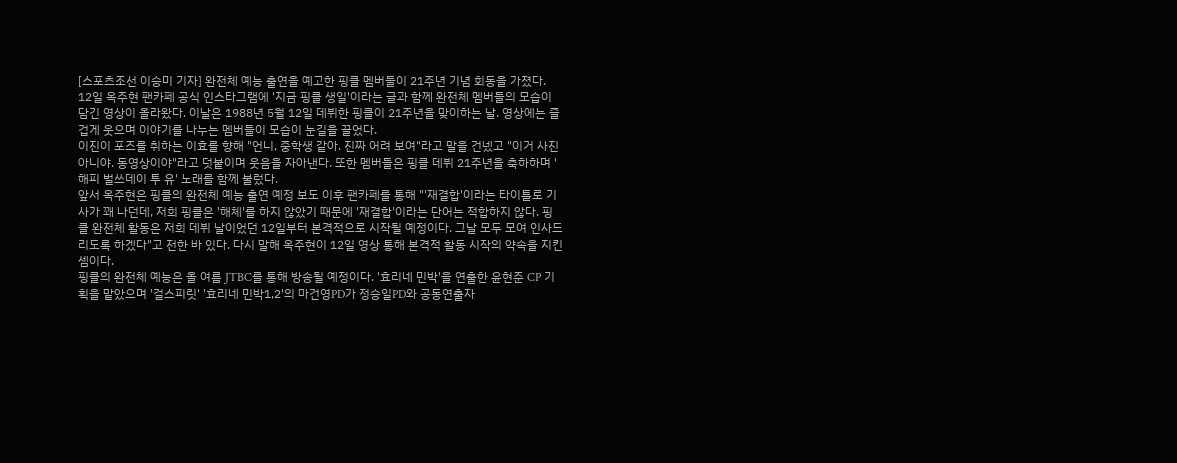[스포츠조선 이승미 기자] 완전체 예능 출연을 예고한 핑클 멤버들이 21주년 기념 회동을 가졌다.
12일 옥주현 팬카페 공식 인스타그램에 '지금 핑클 생일'이라는 글과 함께 완전체 멤버들의 모습이 담긴 영상이 올라왔다. 이날은 1988년 5월 12일 데뷔한 핑클이 21주년을 맞이하는 날. 영상에는 즐겁게 웃으며 이야기를 나누는 멤버들이 모습이 눈길을 끌었다.
이진이 포즈를 취하는 이효를 향해 "언니, 중학생 같아. 진짜 어려 보여"라고 말을 건넸고 "이거 사진 아니야. 동영상이야"라고 덧붙이며 웃음을 자아낸다. 또한 멤버들은 핑클 데뷔 21주년을 축하하며 '해피 벌쓰데이 투 유' 노래를 함께 불렀다.
앞서 옥주현은 핑클의 완전체 예능 출연 예정 보도 이후 팬카페를 통해 "'재결합'이라는 타이틀로 기사가 꽤 나던데, 저희 핑클은 '해체'를 하지 않았기 때문에 '재결합'이라는 단어는 적합하지 않다. 핑클 완전체 활동은 저희 데뷔 날이었던 12일부터 본격적으로 시작될 예정이다. 그날 모두 모여 인사드리도록 하겠다"고 전한 바 있다. 다시 말해 옥주현이 12일 영상 통해 본격적 활동 시작의 약속을 지킨 셈이다.
핑클의 완전체 예능은 올 여름 JTBC를 통해 방송될 예정이다. '효리네 민박'을 연출한 윤현준 CP 기획을 맡았으며 '걸스피릿' '효리네 민박1,2'의 마건영PD가 정승일PD와 공동연출자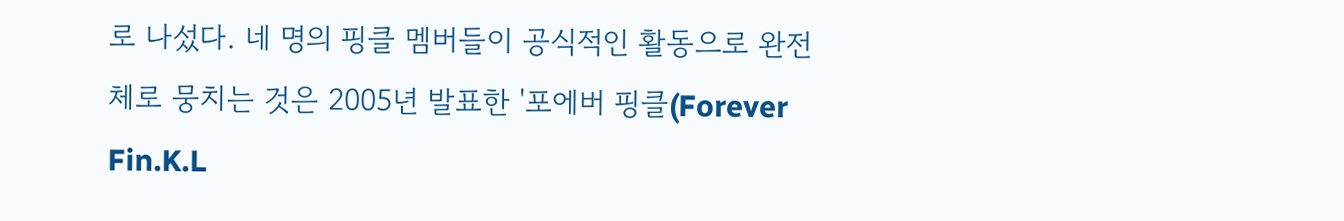로 나섰다. 네 명의 핑클 멤버들이 공식적인 활동으로 완전체로 뭉치는 것은 2005년 발표한 '포에버 핑클(Forever Fin.K.L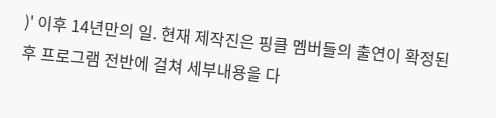)' 이후 14년만의 일. 현재 제작진은 핑클 멤버들의 출연이 확정된 후 프로그램 전반에 걸쳐 세부내용을 다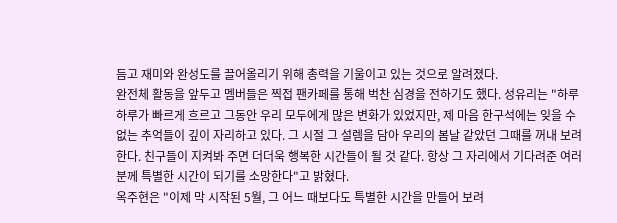듬고 재미와 완성도를 끌어올리기 위해 총력을 기울이고 있는 것으로 알려졌다.
완전체 활동을 앞두고 멤버들은 찍접 팬카페를 통해 벅찬 심경을 전하기도 했다. 성유리는 "하루하루가 빠르게 흐르고 그동안 우리 모두에게 많은 변화가 있었지만, 제 마음 한구석에는 잊을 수 없는 추억들이 깊이 자리하고 있다. 그 시절 그 설렘을 담아 우리의 봄날 같았던 그때를 꺼내 보려 한다. 친구들이 지켜봐 주면 더더욱 행복한 시간들이 될 것 같다. 항상 그 자리에서 기다려준 여러분께 특별한 시간이 되기를 소망한다"고 밝혔다.
옥주현은 "이제 막 시작된 5월, 그 어느 때보다도 특별한 시간을 만들어 보려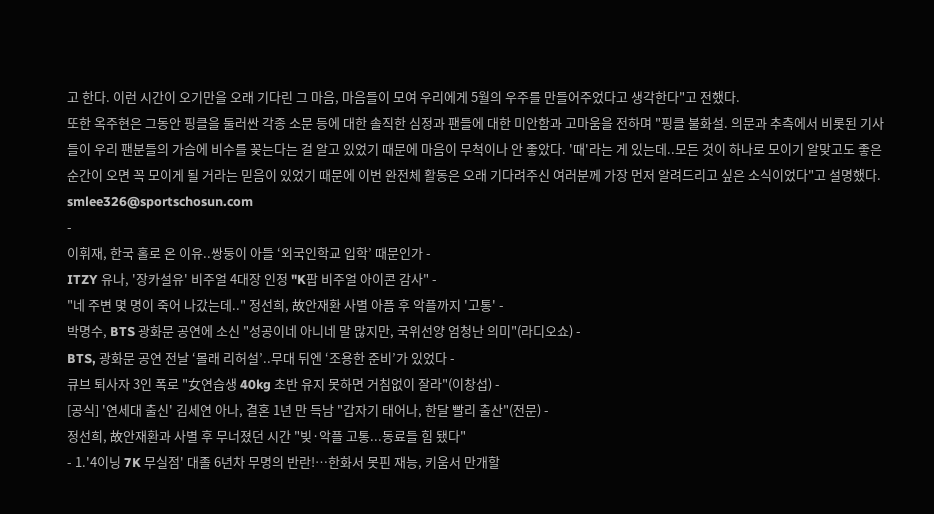고 한다. 이런 시간이 오기만을 오래 기다린 그 마음, 마음들이 모여 우리에게 5월의 우주를 만들어주었다고 생각한다"고 전했다.
또한 옥주현은 그동안 핑클을 둘러싼 각종 소문 등에 대한 솔직한 심정과 팬들에 대한 미안함과 고마움을 전하며 "핑클 불화설. 의문과 추측에서 비롯된 기사들이 우리 팬분들의 가슴에 비수를 꽂는다는 걸 알고 있었기 때문에 마음이 무척이나 안 좋았다. '때'라는 게 있는데..모든 것이 하나로 모이기 알맞고도 좋은 순간이 오면 꼭 모이게 될 거라는 믿음이 있었기 때문에 이번 완전체 활동은 오래 기다려주신 여러분께 가장 먼저 알려드리고 싶은 소식이었다"고 설명했다.
smlee326@sportschosun.com
-
이휘재, 한국 홀로 온 이유..쌍둥이 아들 ‘외국인학교 입학’ 때문인가 -
ITZY 유나, '장카설유' 비주얼 4대장 인정 "K팝 비주얼 아이콘 감사" -
"네 주변 몇 명이 죽어 나갔는데.." 정선희, 故안재환 사별 아픔 후 악플까지 '고통' -
박명수, BTS 광화문 공연에 소신 "성공이네 아니네 말 많지만, 국위선양 엄청난 의미"(라디오쇼) -
BTS, 광화문 공연 전날 ‘몰래 리허설’..무대 뒤엔 ‘조용한 준비’가 있었다 -
큐브 퇴사자 3인 폭로 "女연습생 40kg 초반 유지 못하면 거침없이 잘라"(이창섭) -
[공식] '연세대 출신' 김세연 아나, 결혼 1년 만 득남 "갑자기 태어나, 한달 빨리 출산"(전문) -
정선희, 故안재환과 사별 후 무너졌던 시간 "빚·악플 고통...동료들 힘 됐다"
- 1.'4이닝 7K 무실점' 대졸 6년차 무명의 반란!…한화서 못핀 재능, 키움서 만개할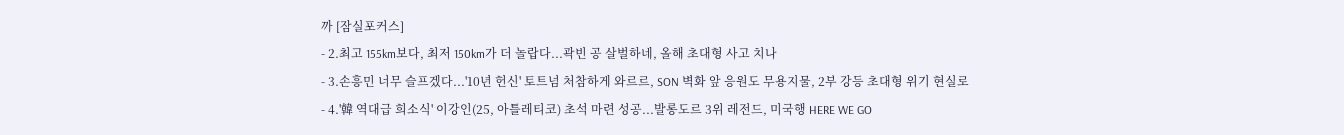까 [잠실포커스]
- 2.최고 155km보다, 최저 150km가 더 놀랍다...곽빈 공 살벌하네, 올해 초대형 사고 치나
- 3.손흥민 너무 슬프겠다...'10년 헌신' 토트넘 처참하게 와르르, SON 벽화 앞 응원도 무용지물, 2부 강등 초대형 위기 현실로
- 4.'韓 역대급 희소식' 이강인(25, 아틀레티코) 초석 마련 성공...발롱도르 3위 레전드, 미국행 HERE WE GO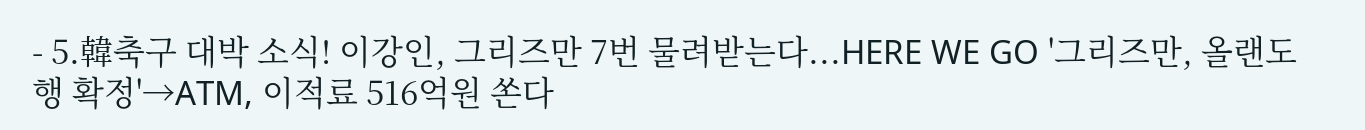- 5.韓축구 대박 소식! 이강인, 그리즈만 7번 물려받는다...HERE WE GO '그리즈만, 올랜도행 확정'→ATM, 이적료 516억원 쏜다